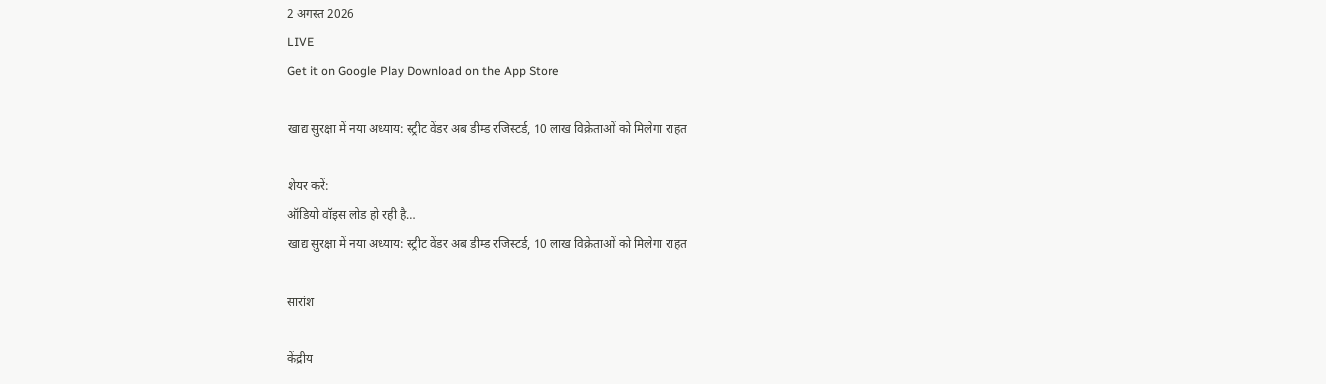2 अगस्त 2026
LIVE
Get it on Google Play Download on the App Store

खाद्य सुरक्षा में नया अध्याय: स्ट्रीट वेंडर अब डीम्ड रजिस्टर्ड, 10 लाख विक्रेताओं को मिलेगा राहत

शेयर करें:
ऑडियो वॉइस लोड हो रही है…
खाद्य सुरक्षा में नया अध्याय: स्ट्रीट वेंडर अब डीम्ड रजिस्टर्ड, 10 लाख विक्रेताओं को मिलेगा राहत

सारांश

केंद्रीय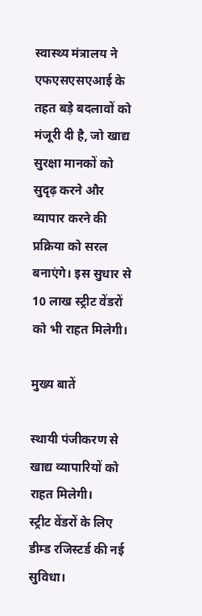स्वास्थ्य मंत्रालय ने एफएसएसएआई के तहत बड़े बदलावों को मंजूरी दी है, जो खाद्य सुरक्षा मानकों को सुदृढ़ करने और व्यापार करने की प्रक्रिया को सरल बनाएंगे। इस सुधार से 10 लाख स्ट्रीट वेंडरों को भी राहत मिलेगी।

मुख्य बातें

स्थायी पंजीकरण से खाद्य व्यापारियों को राहत मिलेगी।
स्ट्रीट वेंडरों के लिए डीम्ड रजिस्टर्ड की नई सुविधा।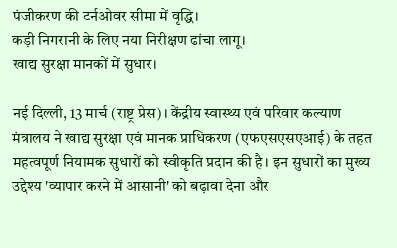पंजीकरण की टर्नओवर सीमा में वृद्धि।
कड़ी निगरानी के लिए नया निरीक्षण ढांचा लागू।
खाद्य सुरक्षा मानकों में सुधार।

नई दिल्ली, 13 मार्च (राष्ट्र प्रेस)। केंद्रीय स्वास्थ्य एवं परिवार कल्याण मंत्रालय ने खाद्य सुरक्षा एवं मानक प्राधिकरण (एफएसएसएआई) के तहत महत्वपूर्ण नियामक सुधारों को स्वीकृति प्रदान की है। इन सुधारों का मुख्य उद्देश्य 'व्यापार करने में आसानी' को बढ़ावा देना और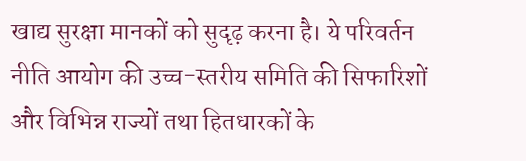खाद्य सुरक्षा मानकों को सुदृढ़ करना है। ये परिवर्तन नीति आयोग की उच्च-स्तरीय समिति की सिफारिशों और विभिन्न राज्यों तथा हितधारकों के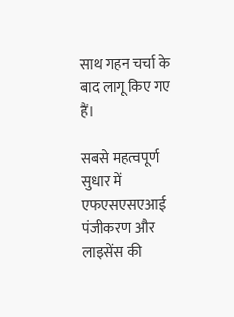साथ गहन चर्चा के बाद लागू किए गए हैं।

सबसे महत्वपूर्ण सुधार में एफएसएसएआई पंजीकरण और लाइसेंस की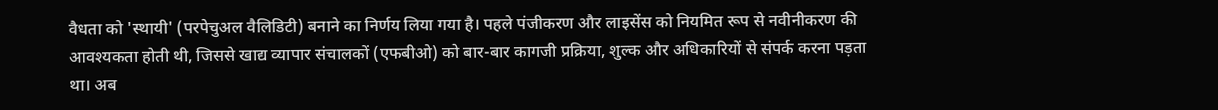वैधता को 'स्थायी' (परपेचुअल वैलिडिटी) बनाने का निर्णय लिया गया है। पहले पंजीकरण और लाइसेंस को नियमित रूप से नवीनीकरण की आवश्यकता होती थी, जिससे खाद्य व्यापार संचालकों (एफबीओ) को बार-बार कागजी प्रक्रिया, शुल्क और अधिकारियों से संपर्क करना पड़ता था। अब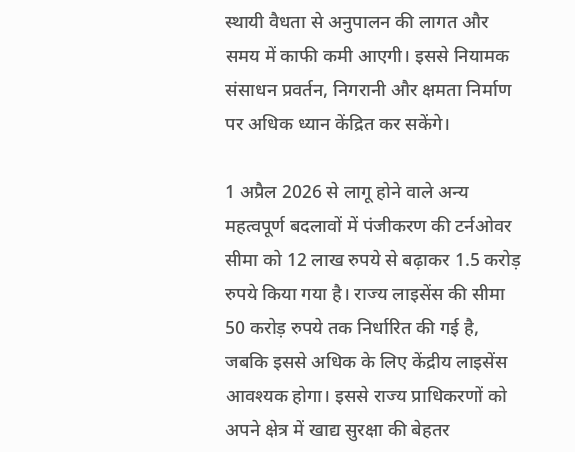स्थायी वैधता से अनुपालन की लागत और समय में काफी कमी आएगी। इससे नियामक संसाधन प्रवर्तन, निगरानी और क्षमता निर्माण पर अधिक ध्यान केंद्रित कर सकेंगे।

1 अप्रैल 2026 से लागू होने वाले अन्य महत्वपूर्ण बदलावों में पंजीकरण की टर्नओवर सीमा को 12 लाख रुपये से बढ़ाकर 1.5 करोड़ रुपये किया गया है। राज्य लाइसेंस की सीमा 50 करोड़ रुपये तक निर्धारित की गई है, जबकि इससे अधिक के लिए केंद्रीय लाइसेंस आवश्यक होगा। इससे राज्य प्राधिकरणों को अपने क्षेत्र में खाद्य सुरक्षा की बेहतर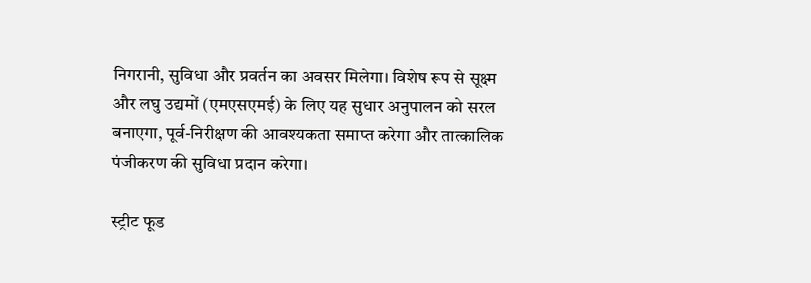निगरानी, सुविधा और प्रवर्तन का अवसर मिलेगा। विशेष रूप से सूक्ष्म और लघु उद्यमों (एमएसएमई) के लिए यह सुधार अनुपालन को सरल बनाएगा, पूर्व-निरीक्षण की आवश्यकता समाप्त करेगा और तात्कालिक पंजीकरण की सुविधा प्रदान करेगा।

स्ट्रीट फूड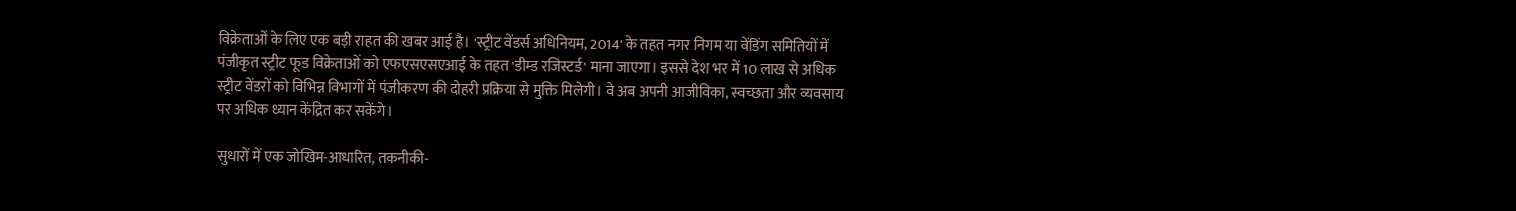विक्रेताओं के लिए एक बड़ी राहत की खबर आई है। 'स्ट्रीट वेंडर्स अधिनियम, 2014' के तहत नगर निगम या वेंडिंग समितियों में पंजीकृत स्ट्रीट फूड विक्रेताओं को एफएसएसएआई के तहत 'डीम्ड रजिस्टर्ड' माना जाएगा। इससे देश भर में 10 लाख से अधिक स्ट्रीट वेंडरों को विभिन्न विभागों में पंजीकरण की दोहरी प्रक्रिया से मुक्ति मिलेगी। वे अब अपनी आजीविका, स्वच्छता और व्यवसाय पर अधिक ध्यान केंद्रित कर सकेंगे।

सुधारों में एक जोखिम-आधारित, तकनीकी-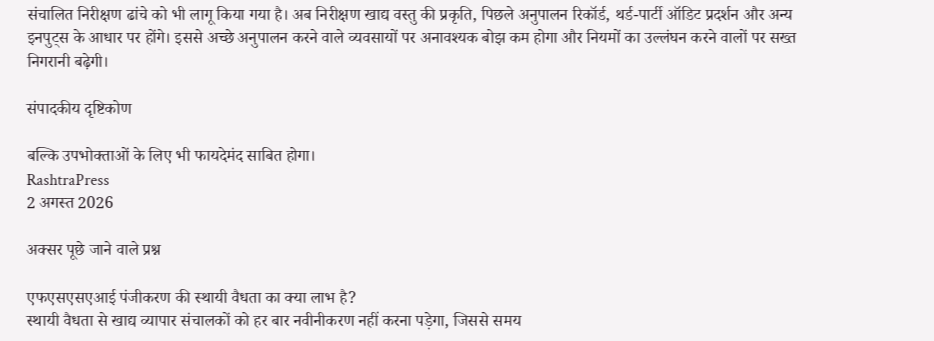संचालित निरीक्षण ढांचे को भी लागू किया गया है। अब निरीक्षण खाद्य वस्तु की प्रकृति, पिछले अनुपालन रिकॉर्ड, थर्ड-पार्टी ऑडिट प्रदर्शन और अन्य इनपुट्स के आधार पर होंगे। इससे अच्छे अनुपालन करने वाले व्यवसायों पर अनावश्यक बोझ कम होगा और नियमों का उल्लंघन करने वालों पर सख्त निगरानी बढ़ेगी।

संपादकीय दृष्टिकोण

बल्कि उपभोक्ताओं के लिए भी फायदेमंद साबित होगा।
RashtraPress
2 अगस्त 2026

अक्सर पूछे जाने वाले प्रश्न

एफएसएसएआई पंजीकरण की स्थायी वैधता का क्या लाभ है?
स्थायी वैधता से खाद्य व्यापार संचालकों को हर बार नवीनीकरण नहीं करना पड़ेगा, जिससे समय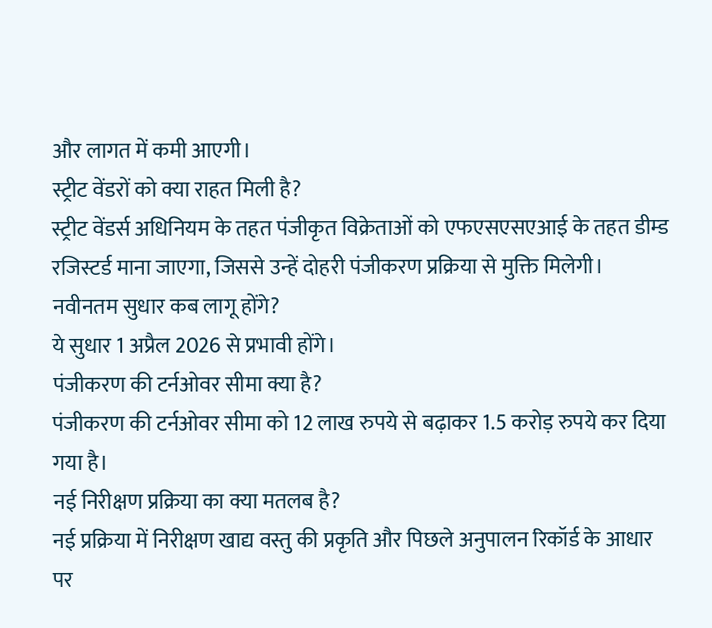और लागत में कमी आएगी।
स्ट्रीट वेंडरों को क्या राहत मिली है?
स्ट्रीट वेंडर्स अधिनियम के तहत पंजीकृत विक्रेताओं को एफएसएसएआई के तहत डीम्ड रजिस्टर्ड माना जाएगा, जिससे उन्हें दोहरी पंजीकरण प्रक्रिया से मुक्ति मिलेगी।
नवीनतम सुधार कब लागू होंगे?
ये सुधार 1 अप्रैल 2026 से प्रभावी होंगे।
पंजीकरण की टर्नओवर सीमा क्या है?
पंजीकरण की टर्नओवर सीमा को 12 लाख रुपये से बढ़ाकर 1.5 करोड़ रुपये कर दिया गया है।
नई निरीक्षण प्रक्रिया का क्या मतलब है?
नई प्रक्रिया में निरीक्षण खाद्य वस्तु की प्रकृति और पिछले अनुपालन रिकॉर्ड के आधार पर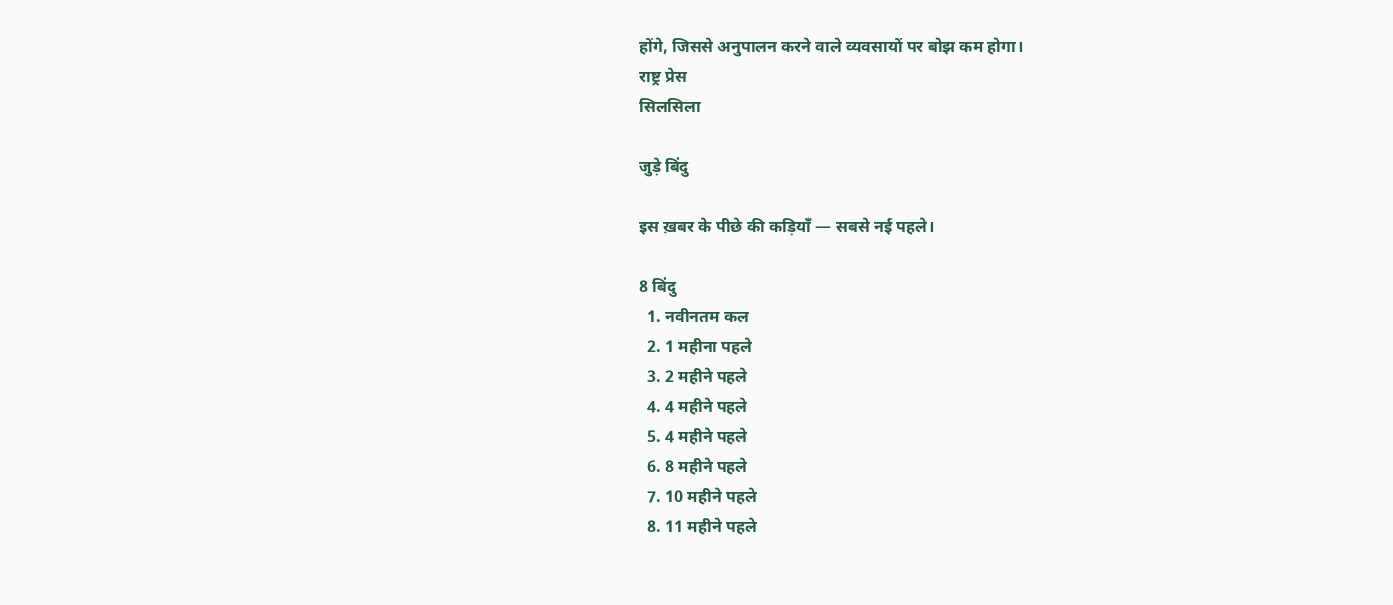होंगे, जिससे अनुपालन करने वाले व्यवसायों पर बोझ कम होगा।
राष्ट्र प्रेस
सिलसिला

जुड़े बिंदु

इस ख़बर के पीछे की कड़ियाँ — सबसे नई पहले।

8 बिंदु
  1. नवीनतम कल
  2. 1 महीना पहले
  3. 2 महीने पहले
  4. 4 महीने पहले
  5. 4 महीने पहले
  6. 8 महीने पहले
  7. 10 महीने पहले
  8. 11 महीने पहले